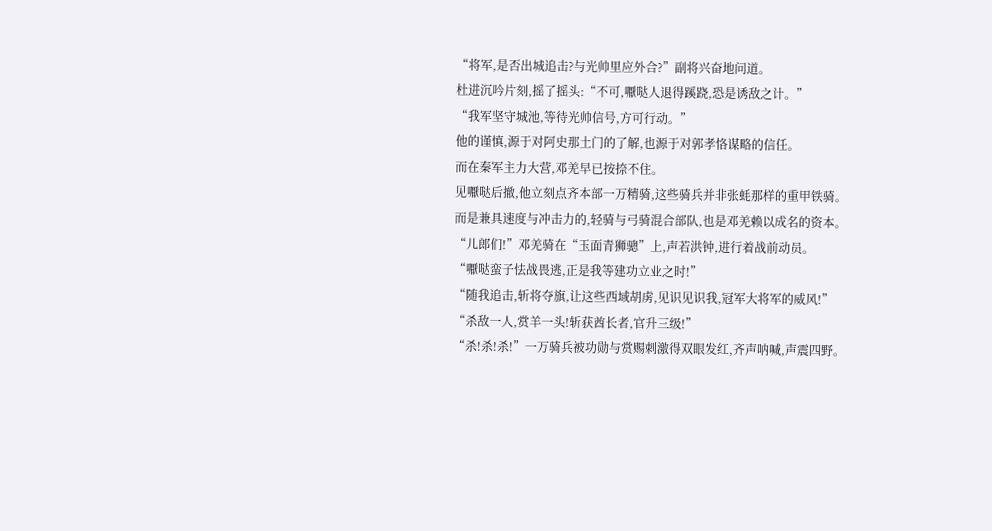“将军,是否出城追击?与光帅里应外合?”副将兴奋地问道。
杜进沉吟片刻,摇了摇头:“不可,嚈哒人退得蹊跷,恐是诱敌之计。”
“我军坚守城池,等待光帅信号,方可行动。”
他的谨慎,源于对阿史那土门的了解,也源于对郭孝恪谋略的信任。
而在秦军主力大营,邓羌早已按捺不住。
见嚈哒后撤,他立刻点齐本部一万精骑,这些骑兵并非张蚝那样的重甲铁骑。
而是兼具速度与冲击力的,轻骑与弓骑混合部队,也是邓羌赖以成名的资本。
“儿郎们!”邓羌骑在“玉面青狮骢”上,声若洪钟,进行着战前动员。
“嚈哒蛮子怯战畏逃,正是我等建功立业之时!”
“随我追击,斩将夺旗,让这些西域胡虏,见识见识我,冠军大将军的威风!”
“杀敌一人,赏羊一头!斩获酋长者,官升三级!”
“杀!杀!杀!”一万骑兵被功勋与赏赐刺激得双眼发红,齐声呐喊,声震四野。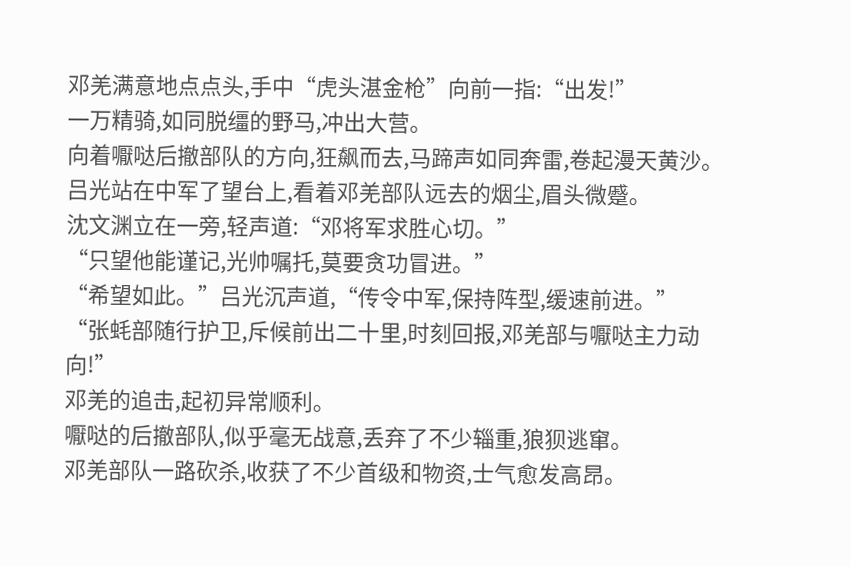邓羌满意地点点头,手中“虎头湛金枪”向前一指:“出发!”
一万精骑,如同脱缰的野马,冲出大营。
向着嚈哒后撤部队的方向,狂飙而去,马蹄声如同奔雷,卷起漫天黄沙。
吕光站在中军了望台上,看着邓羌部队远去的烟尘,眉头微蹙。
沈文渊立在一旁,轻声道:“邓将军求胜心切。”
“只望他能谨记,光帅嘱托,莫要贪功冒进。”
“希望如此。”吕光沉声道,“传令中军,保持阵型,缓速前进。”
“张蚝部随行护卫,斥候前出二十里,时刻回报,邓羌部与嚈哒主力动向!”
邓羌的追击,起初异常顺利。
嚈哒的后撤部队,似乎毫无战意,丢弃了不少辎重,狼狈逃窜。
邓羌部队一路砍杀,收获了不少首级和物资,士气愈发高昂。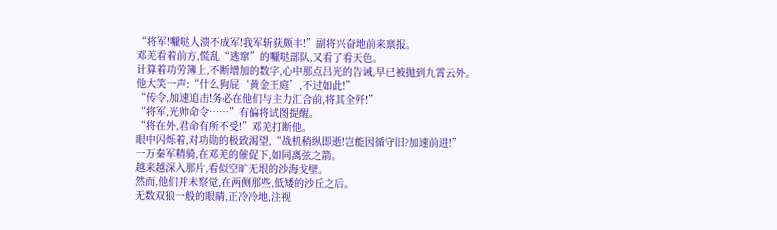“将军!嚈哒人溃不成军!我军斩获颇丰!”副将兴奋地前来禀报。
邓羌看着前方,慌乱“逃窜”的嚈哒部队,又看了看天色。
计算着功劳簿上,不断增加的数字,心中那点吕光的告诫,早已被抛到九霄云外。
他大笑一声:“什么狗屁‘黄金王庭’,不过如此!”
“传令,加速追击!务必在他们与主力汇合前,将其全歼!”
“将军,光帅命令……”有偏将试图提醒。
“将在外,君命有所不受!”邓羌打断他。
眼中闪烁着,对功勋的极致渴望,“战机稍纵即逝!岂能因循守旧?加速前进!”
一万秦军精骑,在邓羌的催促下,如同离弦之箭。
越来越深入那片,看似空旷无垠的沙海戈壁。
然而,他们并未察觉,在两侧那些,低矮的沙丘之后。
无数双狼一般的眼睛,正冷冷地,注视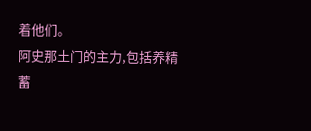着他们。
阿史那土门的主力,包括养精蓄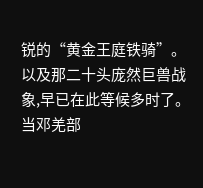锐的“黄金王庭铁骑”。
以及那二十头庞然巨兽战象,早已在此等候多时了。
当邓羌部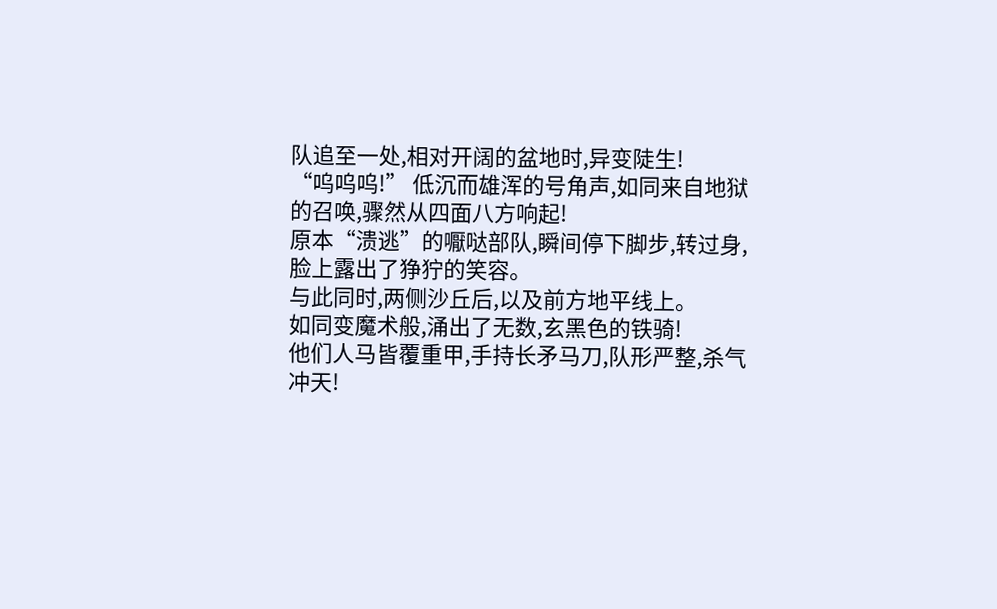队追至一处,相对开阔的盆地时,异变陡生!
“呜呜呜!” 低沉而雄浑的号角声,如同来自地狱的召唤,骤然从四面八方响起!
原本“溃逃”的嚈哒部队,瞬间停下脚步,转过身,脸上露出了狰狞的笑容。
与此同时,两侧沙丘后,以及前方地平线上。
如同变魔术般,涌出了无数,玄黑色的铁骑!
他们人马皆覆重甲,手持长矛马刀,队形严整,杀气冲天!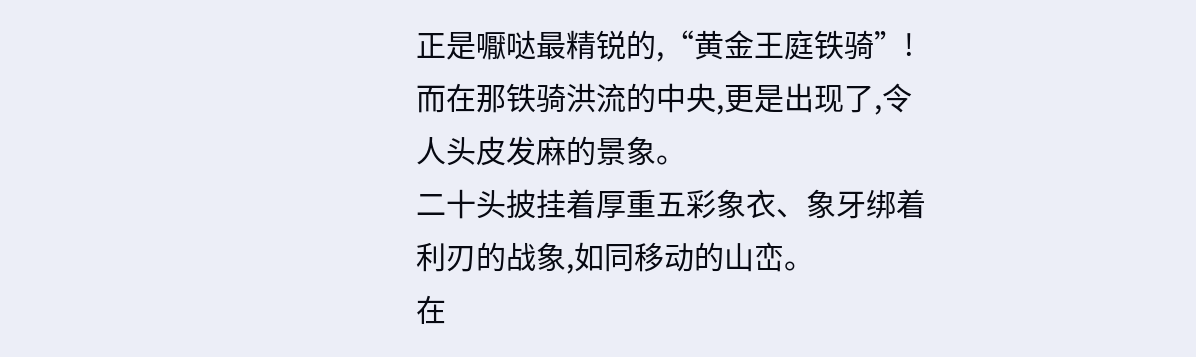正是嚈哒最精锐的,“黄金王庭铁骑”!
而在那铁骑洪流的中央,更是出现了,令人头皮发麻的景象。
二十头披挂着厚重五彩象衣、象牙绑着利刃的战象,如同移动的山峦。
在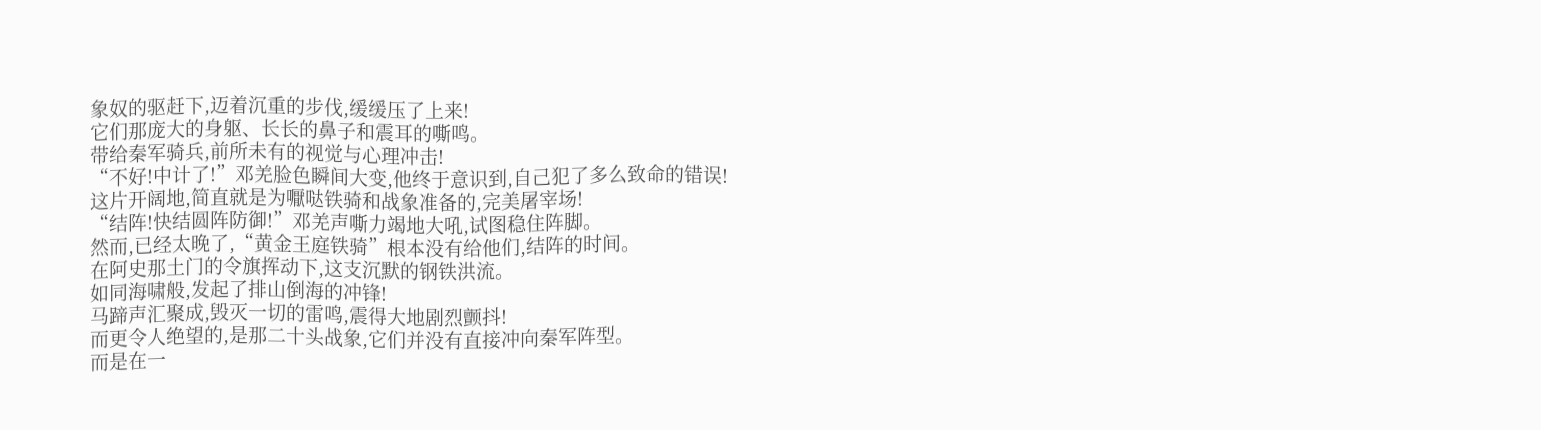象奴的驱赶下,迈着沉重的步伐,缓缓压了上来!
它们那庞大的身躯、长长的鼻子和震耳的嘶鸣。
带给秦军骑兵,前所未有的视觉与心理冲击!
“不好!中计了!”邓羌脸色瞬间大变,他终于意识到,自己犯了多么致命的错误!
这片开阔地,简直就是为嚈哒铁骑和战象准备的,完美屠宰场!
“结阵!快结圆阵防御!”邓羌声嘶力竭地大吼,试图稳住阵脚。
然而,已经太晚了,“黄金王庭铁骑”根本没有给他们,结阵的时间。
在阿史那土门的令旗挥动下,这支沉默的钢铁洪流。
如同海啸般,发起了排山倒海的冲锋!
马蹄声汇聚成,毁灭一切的雷鸣,震得大地剧烈颤抖!
而更令人绝望的,是那二十头战象,它们并没有直接冲向秦军阵型。
而是在一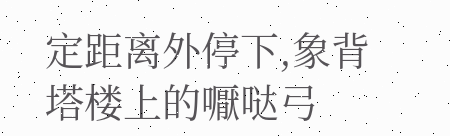定距离外停下,象背塔楼上的嚈哒弓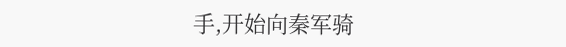手,开始向秦军骑